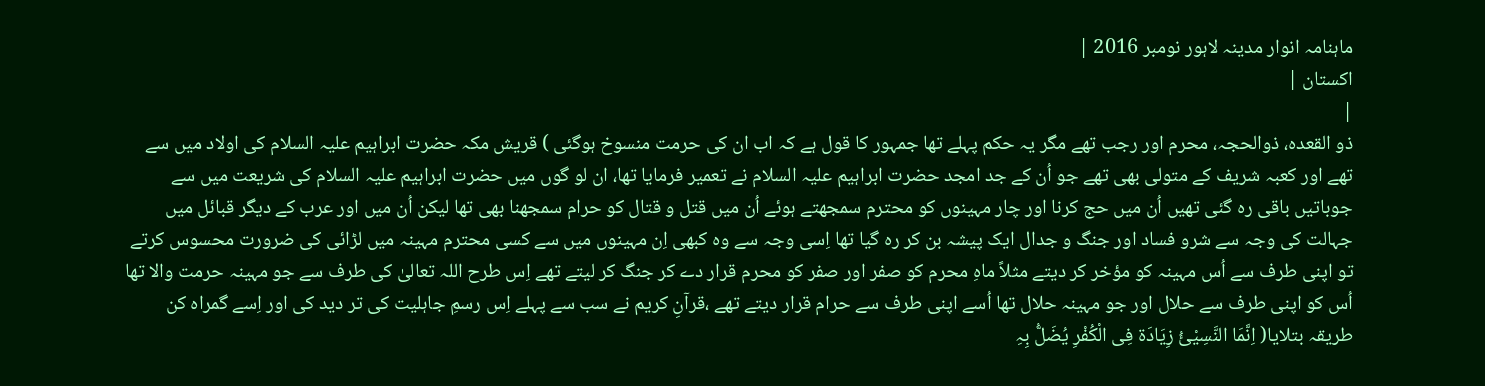ماہنامہ انوار مدینہ لاہور نومبر 2016 |
اكستان |
|
ذو القعدہ، ذوالحجہ، محرم اور رجب تھے مگر یہ حکم پہلے تھا جمہور کا قول ہے کہ اب ان کی حرمت منسوخ ہوگئی ) قریش مکہ حضرت ابراہیم علیہ السلام کی اولاد میں سے تھے اور کعبہ شریف کے متولی بھی تھے جو اُن کے جد امجد حضرت ابراہیم علیہ السلام نے تعمیر فرمایا تھا، ان لو گوں میں حضرت ابراہیم علیہ السلام کی شریعت میں سے جوباتیں باقی رہ گئی تھیں اُن میں حج کرنا اور چار مہینوں کو محترم سمجھتے ہوئے اُن میں قتل و قتال کو حرام سمجھنا بھی تھا لیکن اُن میں اور عرب کے دیگر قبائل میں جہالت کی وجہ سے شرو فساد اور جنگ و جدال ایک پیشہ بن کر رہ گیا تھا اِسی وجہ سے وہ کبھی اِن مہینوں میں سے کسی محترم مہینہ میں لڑائی کی ضرورت محسوس کرتے تو اپنی طرف سے اُس مہینہ کو مؤخر کر دیتے مثلاً ماہِ محرم کو صفر اور صفر کو محرم قرار دے کر جنگ کر لیتے تھے اِس طرح اللہ تعالیٰ کی طرف سے جو مہینہ حرمت والا تھا اُس کو اپنی طرف سے حلال اور جو مہینہ حلال تھا اُسے اپنی طرف سے حرام قرار دیتے تھے ،قرآنِ کریم نے سب سے پہلے اِس رسمِ جاہلیت کی تر دید کی اور اِسے گمراہ کن طریقہ بتلایا( اِنَّمَا النَّسِیْئُ زِیَادَة فِی الْکُفْرِ یُضَلُّ بِہِ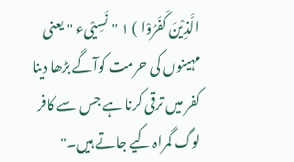الَّذِیْنَ کَفَرُوْا ) ١ ''نَسِیْیء '' یعنی مہینوں کی حرمت کوآگے بڑھا دینا کفر میں ترقی کرنا ہے جس سے کافر لوگ گمراہ کیے جاتے ہیں۔''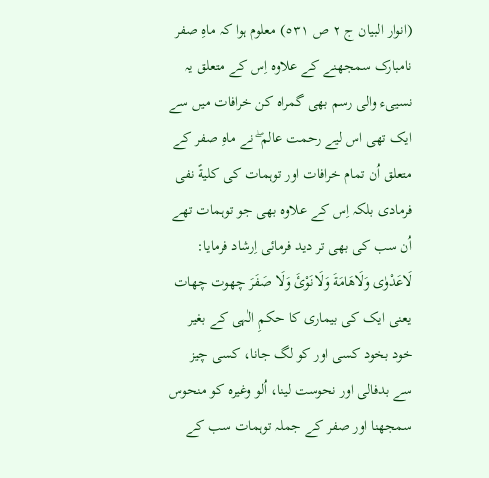(انوار البیان ج ٢ ص ٥٣١) معلوم ہوا کہ ماہِ صفر نامبارک سمجھنے کے علاوہ اِس کے متعلق یہ نسییء والی رسم بھی گمراہ کن خرافات میں سے ایک تھی اس لیے رحمت عالم ۖ نے ماہِ صفر کے متعلق اُن تمام خرافات اور توہمات کی کلیةً نفی فرمادی بلکہ اِس کے علاوہ بھی جو توہمات تھے اُن سب کی بھی تر دید فرمائی اِرشاد فرمایا: لَاعَدْوٰی وَلَاھَامَةَ وَلَانَوْئَ وَلَا صَفَرَ چھوت چھات یعنی ایک کی بیماری کا حکمِ الٰہی کے بغیر خود بخود کسی اور کو لگ جانا، کسی چیز سے بدفالی اور نحوست لینا، اُلو وغیرہ کو منحوس سمجھنا اور صفر کے جملہ توہمات سب کے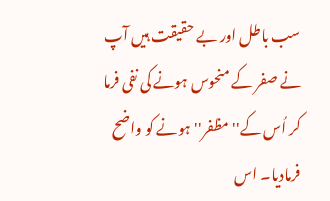سب باطل اور بے حقیقت ہیں آپ نے صفر کے منحوس ہونے کی نفی فرما کر اُس کے'' مظفر'' ہونے کو واضح فرمادیا۔ اس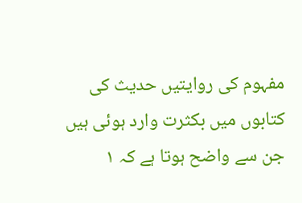مفہوم کی روایتیں حدیث کی کتابوں میں بکثرت وارد ہوئی ہیں جن سے واضح ہوتا ہے کہ ١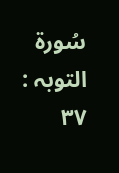سُورة التوبہ : ٣٧